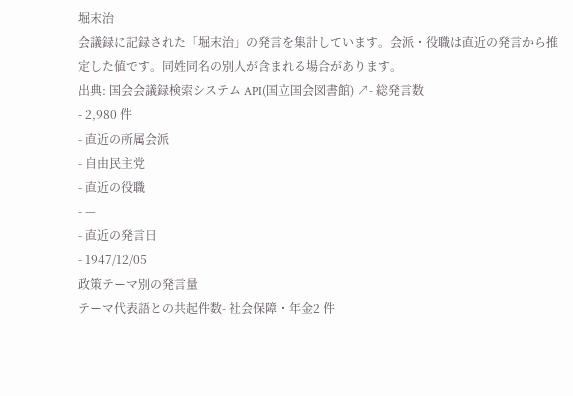堀末治
会議録に記録された「堀末治」の発言を集計しています。会派・役職は直近の発言から推定した値です。同姓同名の別人が含まれる場合があります。
出典: 国会会議録検索システム API(国立国会図書館) ↗- 総発言数
- 2,980 件
- 直近の所属会派
- 自由民主党
- 直近の役職
- —
- 直近の発言日
- 1947/12/05
政策テーマ別の発言量
テーマ代表語との共起件数- 社会保障・年金2 件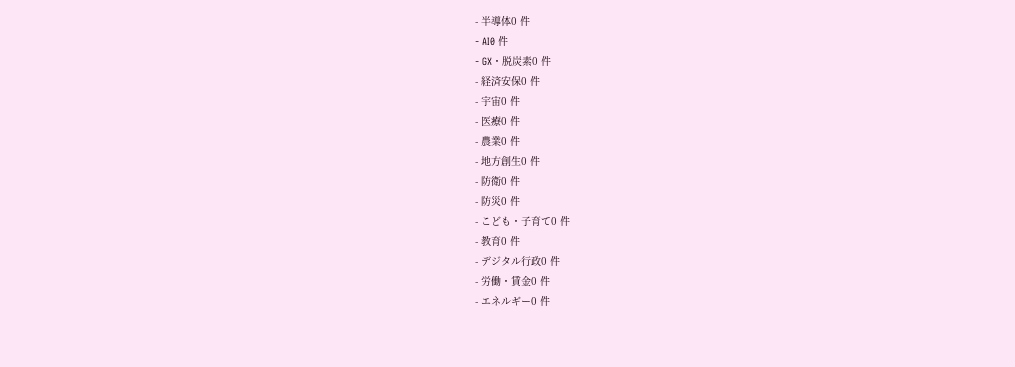- 半導体0 件
- AI0 件
- GX・脱炭素0 件
- 経済安保0 件
- 宇宙0 件
- 医療0 件
- 農業0 件
- 地方創生0 件
- 防衛0 件
- 防災0 件
- こども・子育て0 件
- 教育0 件
- デジタル行政0 件
- 労働・賃金0 件
- エネルギー0 件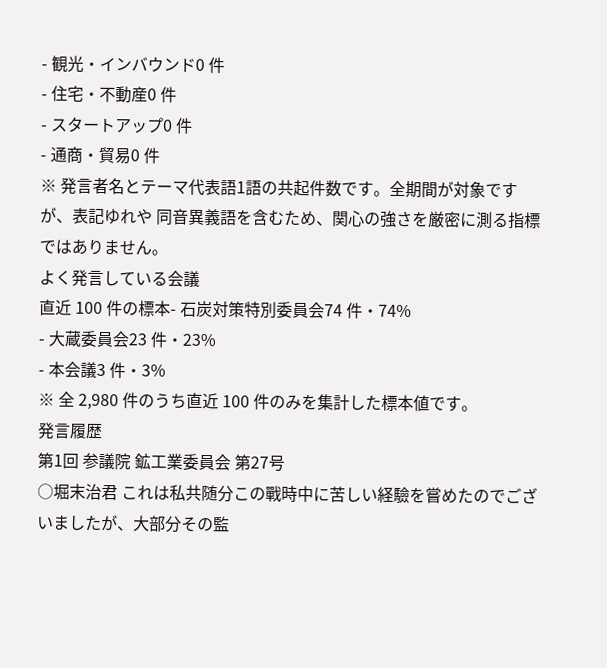- 観光・インバウンド0 件
- 住宅・不動産0 件
- スタートアップ0 件
- 通商・貿易0 件
※ 発言者名とテーマ代表語1語の共起件数です。全期間が対象ですが、表記ゆれや 同音異義語を含むため、関心の強さを厳密に測る指標ではありません。
よく発言している会議
直近 100 件の標本- 石炭対策特別委員会74 件・74%
- 大蔵委員会23 件・23%
- 本会議3 件・3%
※ 全 2,980 件のうち直近 100 件のみを集計した標本値です。
発言履歴
第1回 参議院 鉱工業委員会 第27号
○堀末治君 これは私共随分この戰時中に苦しい経驗を嘗めたのでございましたが、大部分その監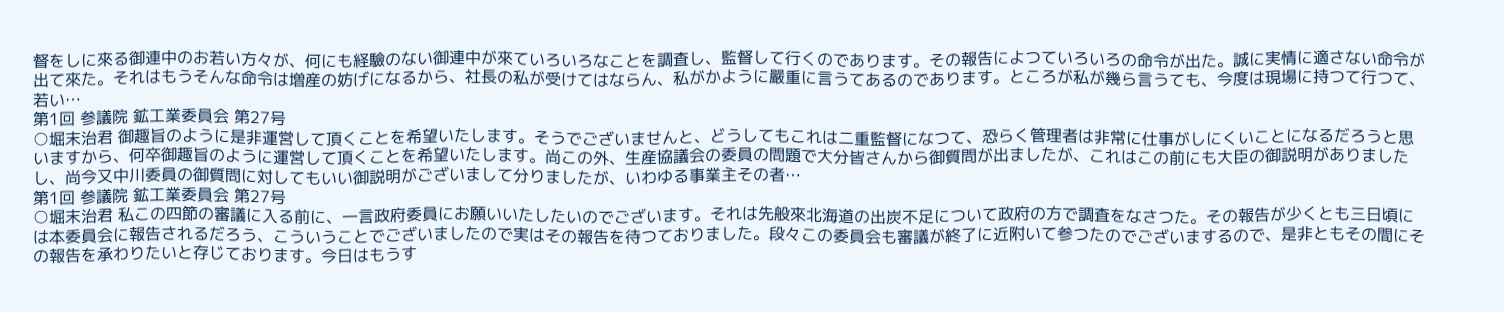督をしに來る御連中のお若い方々が、何にも経驗のない御連中が來ていろいろなことを調査し、監督して行くのであります。その報告によつていろいろの命令が出た。誠に実情に適さない命令が出て來た。それはもうそんな命令は増産の妨げになるから、社長の私が受けてはならん、私がかように嚴重に言うてあるのであります。ところが私が幾ら言うても、今度は現場に持つて行つて、若い…
第1回 参議院 鉱工業委員会 第27号
○堀末治君 御趣旨のように是非運営して頂くことを希望いたします。そうでございませんと、どうしてもこれは二重監督になつて、恐らく管理者は非常に仕事がしにくいことになるだろうと思いますから、何卒御趣旨のように運営して頂くことを希望いたします。尚この外、生産協議会の委員の問題で大分皆さんから御質問が出ましたが、これはこの前にも大臣の御説明がありましたし、尚今又中川委員の御質問に対してもいい御説明がございまして分りましたが、いわゆる事業主その者…
第1回 参議院 鉱工業委員会 第27号
○堀末治君 私この四節の審議に入る前に、一言政府委員にお願いいたしたいのでございます。それは先般來北海道の出炭不足について政府の方で調査をなさつた。その報告が少くとも三日頃には本委員会に報告されるだろう、こういうことでございましたので実はその報告を待つておりました。段々この委員会も審議が終了に近附いて参つたのでございまするので、是非ともその間にその報告を承わりたいと存じております。今日はもうす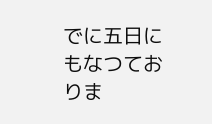でに五日にもなつておりま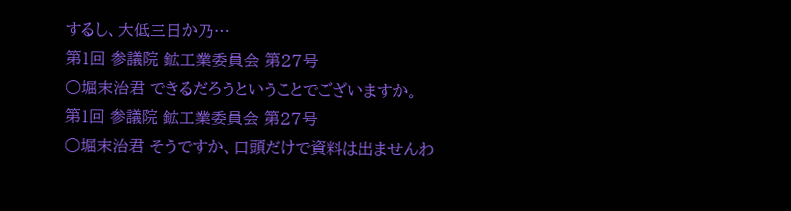するし、大低三日か乃…
第1回 参議院 鉱工業委員会 第27号
○堀末治君 できるだろうということでございますか。
第1回 参議院 鉱工業委員会 第27号
○堀末治君 そうですか、口頭だけで資料は出ませんわ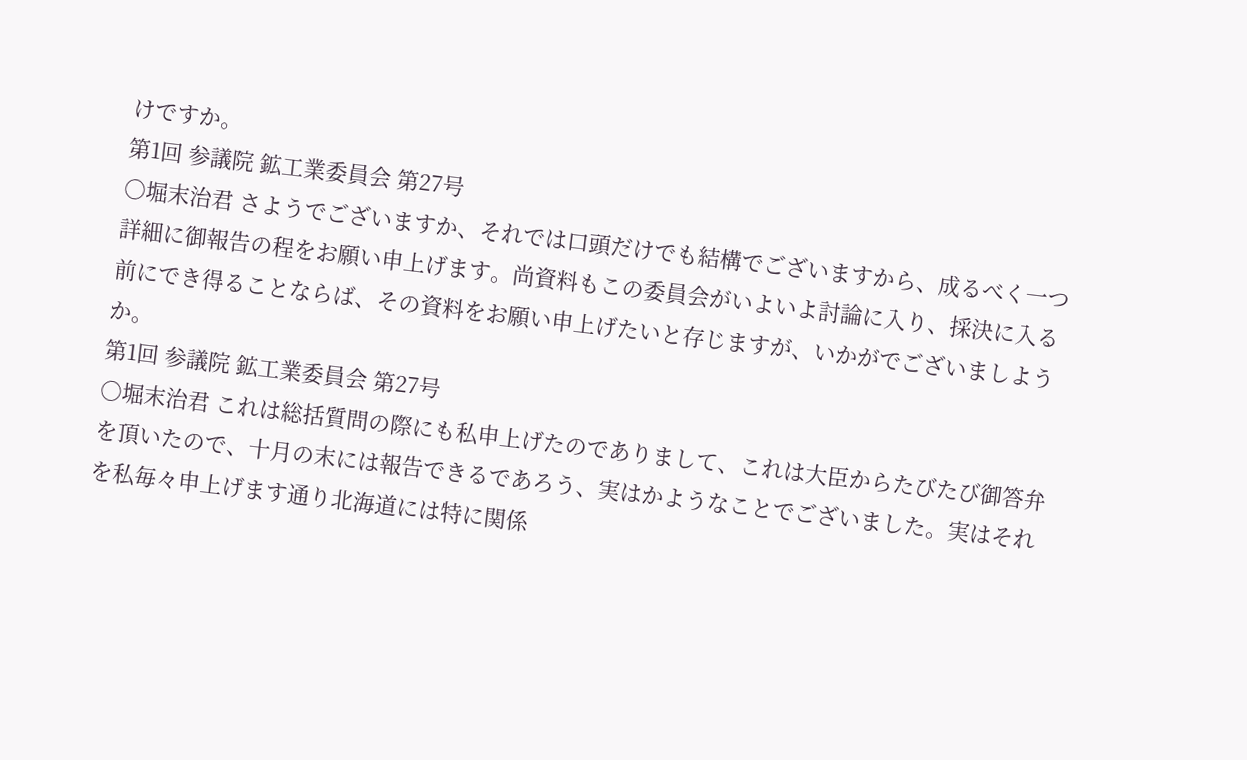けですか。
第1回 参議院 鉱工業委員会 第27号
○堀末治君 さようでございますか、それでは口頭だけでも結構でございますから、成るべく一つ詳細に御報告の程をお願い申上げます。尚資料もこの委員会がいよいよ討論に入り、採決に入る前にでき得ることならば、その資料をお願い申上げたいと存じますが、いかがでございましようか。
第1回 参議院 鉱工業委員会 第27号
○堀末治君 これは総括質問の際にも私申上げたのでありまして、これは大臣からたびたび御答弁を頂いたので、十月の末には報告できるであろう、実はかようなことでございました。実はそれを私毎々申上げます通り北海道には特に関係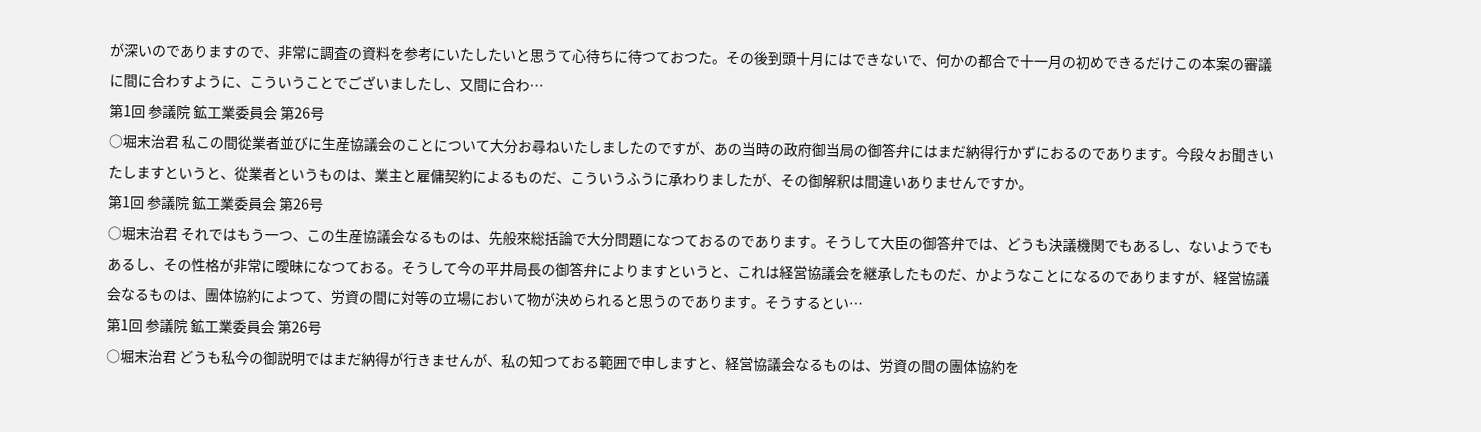が深いのでありますので、非常に調査の資料を参考にいたしたいと思うて心待ちに待つておつた。その後到頭十月にはできないで、何かの都合で十一月の初めできるだけこの本案の審議に間に合わすように、こういうことでございましたし、又間に合わ…
第1回 参議院 鉱工業委員会 第26号
○堀末治君 私この間從業者並びに生産協議会のことについて大分お尋ねいたしましたのですが、あの当時の政府御当局の御答弁にはまだ納得行かずにおるのであります。今段々お聞きいたしますというと、從業者というものは、業主と雇傭契約によるものだ、こういうふうに承わりましたが、その御解釈は間違いありませんですか。
第1回 参議院 鉱工業委員会 第26号
○堀末治君 それではもう一つ、この生産協議会なるものは、先般來総括論で大分問題になつておるのであります。そうして大臣の御答弁では、どうも決議機関でもあるし、ないようでもあるし、その性格が非常に曖昧になつておる。そうして今の平井局長の御答弁によりますというと、これは経営協議会を継承したものだ、かようなことになるのでありますが、経営協議会なるものは、團体協約によつて、労資の間に対等の立場において物が決められると思うのであります。そうするとい…
第1回 参議院 鉱工業委員会 第26号
○堀末治君 どうも私今の御説明ではまだ納得が行きませんが、私の知つておる範囲で申しますと、経営協議会なるものは、労資の間の團体協約を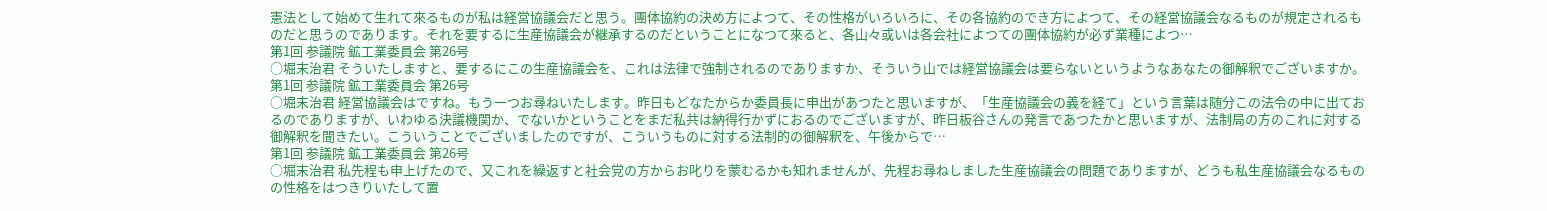憲法として始めて生れて來るものが私は経営協議会だと思う。團体協約の決め方によつて、その性格がいろいろに、その各協約のでき方によつて、その経営協議会なるものが規定されるものだと思うのであります。それを要するに生産協議会が継承するのだということになつて來ると、各山々或いは各会社によつての團体協約が必ず業種によつ…
第1回 参議院 鉱工業委員会 第26号
○堀末治君 そういたしますと、要するにこの生産協議会を、これは法律で強制されるのでありますか、そういう山では経営協議会は要らないというようなあなたの御解釈でございますか。
第1回 参議院 鉱工業委員会 第26号
○堀末治君 経営協議会はですね。もう一つお尋ねいたします。昨日もどなたからか委員長に申出があつたと思いますが、「生産協議会の義を経て」という言葉は随分この法令の中に出ておるのでありますが、いわゆる決議機関か、でないかということをまだ私共は納得行かずにおるのでございますが、昨日板谷さんの発言であつたかと思いますが、法制局の方のこれに対する御解釈を聞きたい。こういうことでございましたのですが、こういうものに対する法制的の御解釈を、午後からで…
第1回 参議院 鉱工業委員会 第26号
○堀末治君 私先程も申上げたので、又これを繰返すと社会党の方からお叱りを蒙むるかも知れませんが、先程お尋ねしました生産協議会の問題でありますが、どうも私生産協議会なるものの性格をはつきりいたして置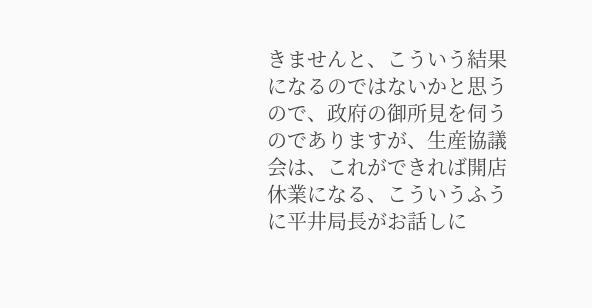きませんと、こういう結果になるのではないかと思うので、政府の御所見を伺うのでありますが、生産協議会は、これができれば開店休業になる、こういうふうに平井局長がお話しに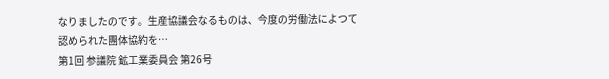なりましたのです。生産協議会なるものは、今度の労働法によつて認められた團体協約を…
第1回 参議院 鉱工業委員会 第26号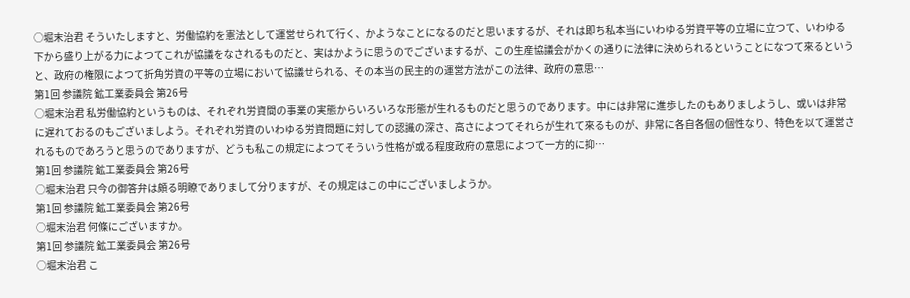○堀末治君 そういたしますと、労働協約を憲法として運営せられて行く、かようなことになるのだと思いまするが、それは即ち私本当にいわゆる労資平等の立場に立つて、いわゆる下から盛り上がる力によつてこれが協議をなされるものだと、実はかように思うのでございまするが、この生産協議会がかくの通りに法律に決められるということになつて來るというと、政府の権限によつて折角労資の平等の立場において協議せられる、その本当の民主的の運営方法がこの法律、政府の意思…
第1回 参議院 鉱工業委員会 第26号
○堀末治君 私労働協約というものは、それぞれ労資間の事業の実態からいろいろな形態が生れるものだと思うのであります。中には非常に進歩したのもありましようし、或いは非常に遅れておるのもございましよう。それぞれ労資のいわゆる労資問題に対しての認識の深さ、高さによつてそれらが生れて來るものが、非常に各自各個の個性なり、特色を以て運営されるものであろうと思うのでありますが、どうも私この規定によつてそういう性格が或る程度政府の意思によつて一方的に抑…
第1回 参議院 鉱工業委員会 第26号
○堀末治君 只今の御答弁は頗る明瞭でありまして分りますが、その規定はこの中にございましようか。
第1回 参議院 鉱工業委員会 第26号
○堀末治君 何條にございますか。
第1回 参議院 鉱工業委員会 第26号
○堀末治君 こ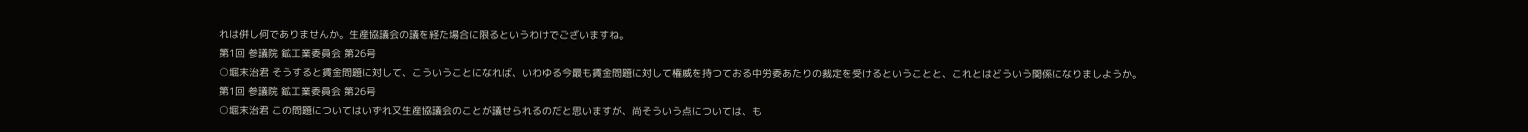れは併し何でありませんか。生産協議会の議を経た場合に限るというわけでございますね。
第1回 参議院 鉱工業委員会 第26号
○堀末治君 そうすると賃金問題に対して、こういうことになれば、いわゆる今最も賃金問題に対して権威を持つておる中労委あたりの裁定を受けるということと、これとはどういう関係になりましようか。
第1回 参議院 鉱工業委員会 第26号
○堀末治君 この問題についてはいずれ又生産協議会のことが議せられるのだと思いますが、尚そういう点については、も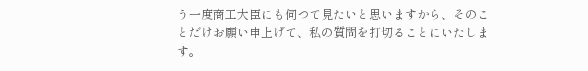う一度商工大臣にも伺つて見たいと思いますから、そのことだけお願い申上げて、私の質問を打切ることにいたします。